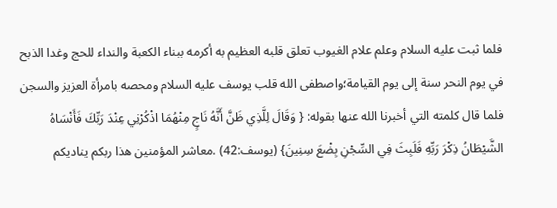فلما ثبت عليه السلام وعلم علام الغيوب تعلق قلبه العظيم به أكرمه ببناء الكعبة والنداء للحج وغدا الذبح في يوم النحر سنة إلى يوم القيامة؛واصطفى الله قلب يوسف عليه السلام ومحصه بامرأة العزيز والسجن فلما قال كلمته التي أخبرنا الله عنها بقوله: { وَقَالَ لِلَّذِي ظَنَّ أَنَّهُ نَاجٍ مِنْهُمَا اذْكُرْنِي عِنْدَ رَبِّكَ فَأَنْسَاهُ الشَّيْطَانُ ذِكْرَ رَبِّهِ فَلَبِثَ فِي السِّجْنِ بِضْعَ سِنِينَ} (يوسف:42) .معاشر المؤمنين هذا ربكم يناديكم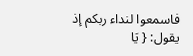فاسمعوا لنداء ربكم إذ يقول: { يَا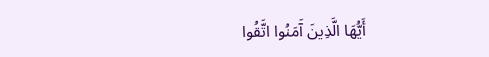أَيُّهَا الَّذِينَ آَمَنُوا اتَّقُوا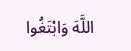اللَّهَ وَابْتَغُوا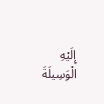إِلَيْهِ الْوَسِيلَةَ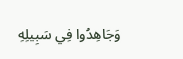وَجَاهِدُوا فِي سَبِيلِهِ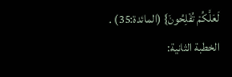لَعَلَّكُمْ تُفْلِحُونَ} (المائدة:35) .
الخطبة الثانية: